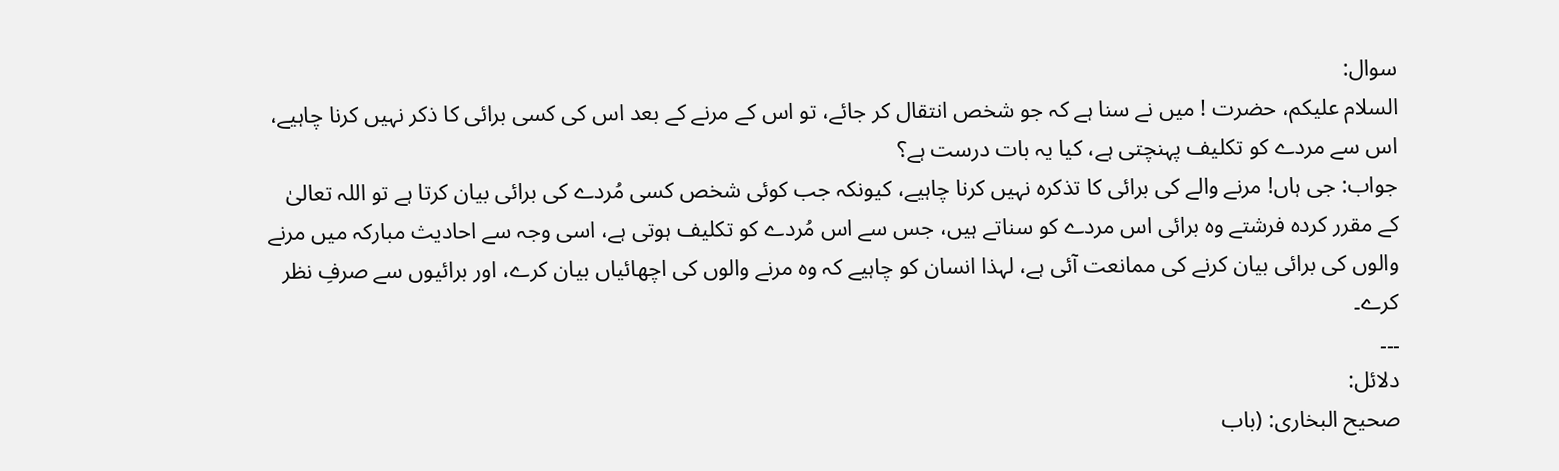سوال:
السلام علیکم، حضرت ! میں نے سنا ہے کہ جو شخص انتقال کر جائے، تو اس کے مرنے کے بعد اس کی کسی برائی کا ذکر نہیں کرنا چاہیے، اس سے مردے کو تکلیف پہنچتی ہے، کیا یہ بات درست ہے؟
جواب: جی ہاں! مرنے والے کی برائی کا تذکرہ نہیں کرنا چاہیے، کیونکہ جب کوئی شخص کسی مُردے کی برائی بیان کرتا ہے تو اللہ تعالیٰ کے مقرر کردہ فرشتے وہ برائی اس مردے کو سناتے ہیں، جس سے اس مُردے کو تکلیف ہوتی ہے، اسی وجہ سے احادیث مبارکہ میں مرنے والوں کی برائی بیان کرنے کی ممانعت آئی ہے، لہذا انسان کو چاہیے کہ وہ مرنے والوں کی اچھائیاں بیان کرے، اور برائیوں سے صرفِ نظر کرے۔
۔۔۔
دلائل:
صحیح البخاری: (باب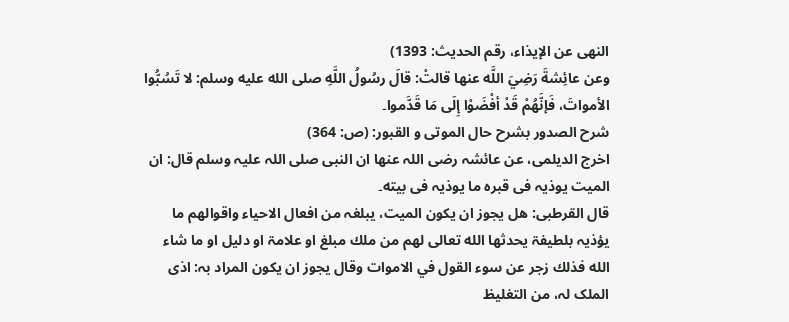النھی عن الإیذاء، رقم الحدیث: 1393)
وعن عائِشةَ رَضِيَ اللَّه عنها قالتْ: قالَ رسُولُ اللَّهِ صلى الله عليه وسلم: لا تَسُبُّوا الأمواتَ، فَإنَّهُمْ قَدْ أفْضَوْا إِلَى مَا قَدَّموا۔
شرح الصدور بشرح حال الموتی و القبور: (ص: 364)
اخرج الدیلمی، عن عائشہ رضی اللہ عنھا ان النبی صلی اللہ علیہ وسلم قال: ان المیت یوذیہ فی قبرہ ما یوذیہ فی بیته۔
قال القرطبی: هل يجوز ان يكون الميت، يبلغہ من افعال الاحياء واقوالهم ما يؤذيہ بلطيفۃ يحدثها الله تعالى لهم من ملك مبلغ او علامۃ او دليل او ما شاء الله فذلك زجر عن سوء القول في الاموات وقال یجوز ان یکون المراد بہ: اذی الملک لہ، من التغلیظ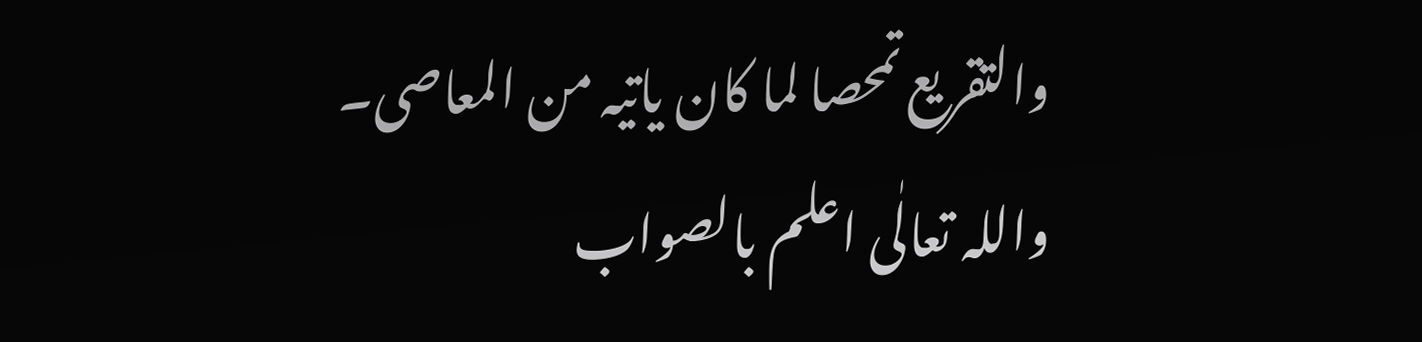والتقریع تمحصا لما کان یاتیہ من المعاصی۔
واللہ تعالٰی اعلم بالصواب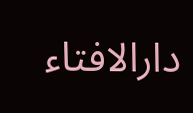دارالافتاء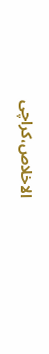الاخلاص،کراچی